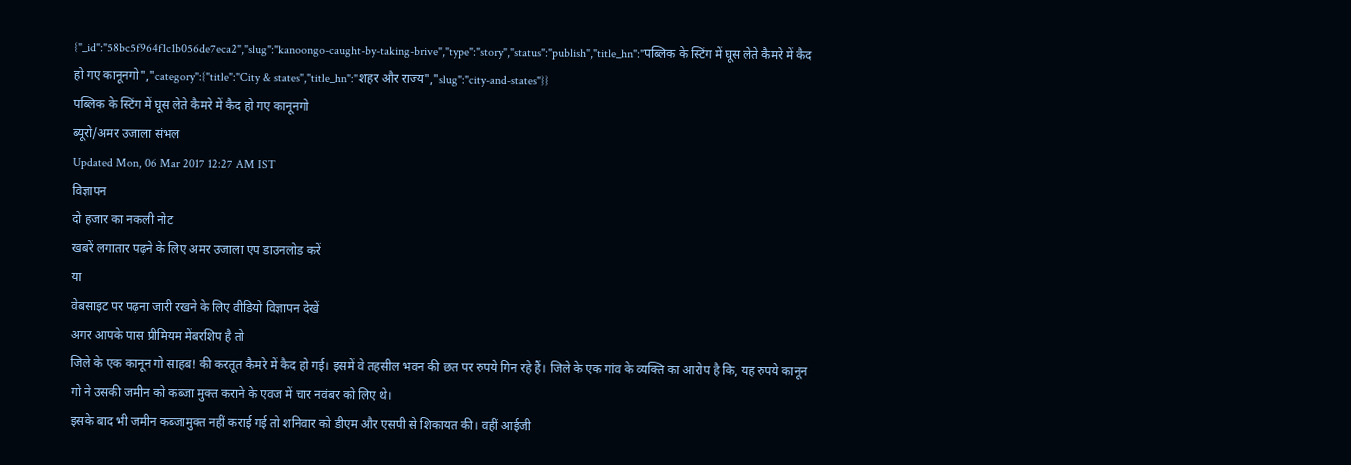{"_id":"58bc5f964f1c1b056de7eca2","slug":"kanoongo-caught-by-taking-brive","type":"story","status":"publish","title_hn":"पब्लिक के स्टिंग में घूस लेते कैमरे में कैद हो गए कानूनगो","category":{"title":"City & states","title_hn":"शहर और राज्य","slug":"city-and-states"}}
पब्लिक के स्टिंग में घूस लेते कैमरे में कैद हो गए कानूनगो
ब्यूरो/अमर उजाला संभल
Updated Mon, 06 Mar 2017 12:27 AM IST
विज्ञापन
दो हजार का नकली नोट
खबरें लगातार पढ़ने के लिए अमर उजाला एप डाउनलोड करें
या
वेबसाइट पर पढ़ना जारी रखने के लिए वीडियो विज्ञापन देखें
अगर आपके पास प्रीमियम मेंबरशिप है तो
जिले के एक कानून गो साहब! की करतूत कैमरे में कैद हो गई। इसमें वे तहसील भवन की छत पर रुपये गिन रहे हैं। जिले के एक गांव के व्यक्ति का आरोप है कि, यह रुपये कानून गो ने उसकी जमीन को कब्जा मुक्त कराने के एवज में चार नवंबर को लिए थे।
इसके बाद भी जमीन कब्जामुक्त नहीं कराई गई तो शनिवार को डीएम और एसपी से शिकायत की। वहीं आईजी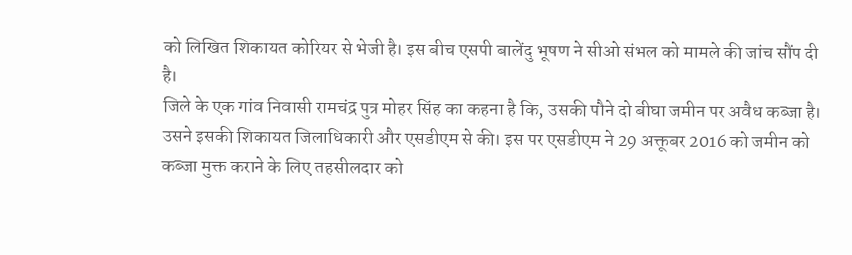को लिखित शिकायत कोरियर से भेजी है। इस बीच एसपी बालेंदु भूषण ने सीओ संभल को मामले की जांच सौंप दी है।
जिले के एक गांव निवासी रामचंद्र पुत्र मोहर सिंह का कहना है कि, उसकी पौने दो बीघा जमीन पर अवैध कब्जा है। उसने इसकी शिकायत जिलाधिकारी और एसडीएम से की। इस पर एसडीएम ने 29 अक्तूबर 2016 को जमीन को कब्जा मुक्त कराने के लिए तहसीलदार को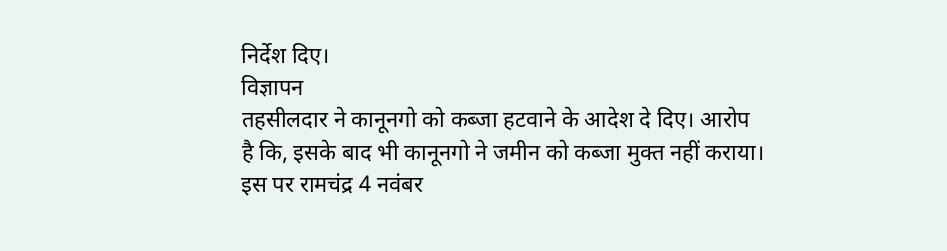निर्देश दिए।
विज्ञापन
तहसीलदार ने कानूनगो को कब्जा हटवाने के आदेश दे दिए। आरोप है कि, इसके बाद भी कानूनगो ने जमीन को कब्जा मुक्त नहीं कराया। इस पर रामचंद्र 4 नवंबर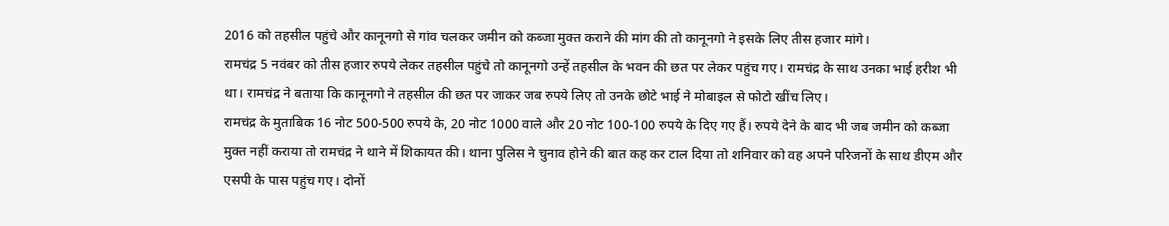2016 को तहसील पहुंचे और कानूनगो से गांव चलकर जमीन को कब्जा मुक्त कराने की मांग की तो कानूनगो ने इसके लिए तीस हजार मांगे।
रामचंद्र 5 नवंबर को तीस हजार रुपये लेकर तहसील पहुंचे तो कानूनगो उन्हें तहसील के भवन की छत पर लेकर पहुंच गए। रामचंद्र के साथ उनका भाई हरीश भी था। रामचंद्र ने बताया कि कानूनगो ने तहसील की छत पर जाकर जब रुपये लिए तो उनके छोटे भाई ने मोबाइल से फोटो खींच लिए।
रामचंद्र के मुताबिक 16 नोट 500-500 रुपये के, 20 नोट 1000 वाले और 20 नोट 100-100 रुपये के दिए गए हैं। रुपये देने के बाद भी जब जमीन को कब्जा मुक्त नहीं कराया तो रामचंद्र ने थाने में शिकायत की। थाना पुलिस ने चुनाव होने की बात कह कर टाल दिया तो शनिवार को वह अपने परिजनों के साथ डीएम और एसपी के पास पहुंच गए। दोनों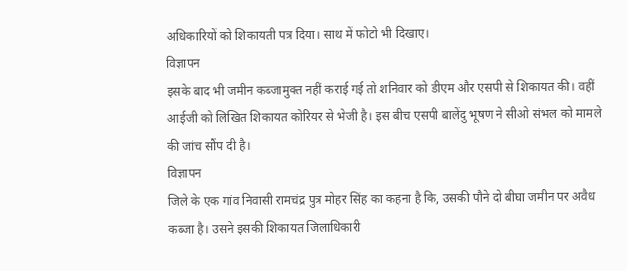अधिकारियों को शिकायती पत्र दिया। साथ में फोटो भी दिखाए।
विज्ञापन
इसके बाद भी जमीन कब्जामुक्त नहीं कराई गई तो शनिवार को डीएम और एसपी से शिकायत की। वहीं आईजी को लिखित शिकायत कोरियर से भेजी है। इस बीच एसपी बालेंदु भूषण ने सीओ संभल को मामले की जांच सौंप दी है।
विज्ञापन
जिले के एक गांव निवासी रामचंद्र पुत्र मोहर सिंह का कहना है कि, उसकी पौने दो बीघा जमीन पर अवैध कब्जा है। उसने इसकी शिकायत जिलाधिकारी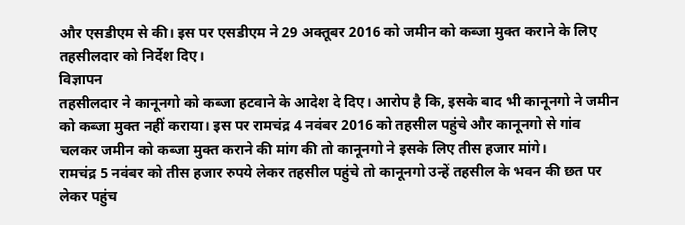और एसडीएम से की। इस पर एसडीएम ने 29 अक्तूबर 2016 को जमीन को कब्जा मुक्त कराने के लिए तहसीलदार को निर्देश दिए।
विज्ञापन
तहसीलदार ने कानूनगो को कब्जा हटवाने के आदेश दे दिए। आरोप है कि, इसके बाद भी कानूनगो ने जमीन को कब्जा मुक्त नहीं कराया। इस पर रामचंद्र 4 नवंबर 2016 को तहसील पहुंचे और कानूनगो से गांव चलकर जमीन को कब्जा मुक्त कराने की मांग की तो कानूनगो ने इसके लिए तीस हजार मांगे।
रामचंद्र 5 नवंबर को तीस हजार रुपये लेकर तहसील पहुंचे तो कानूनगो उन्हें तहसील के भवन की छत पर लेकर पहुंच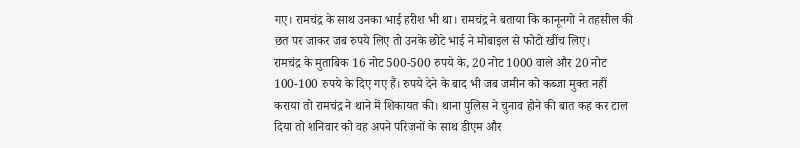गए। रामचंद्र के साथ उनका भाई हरीश भी था। रामचंद्र ने बताया कि कानूनगो ने तहसील की छत पर जाकर जब रुपये लिए तो उनके छोटे भाई ने मोबाइल से फोटो खींच लिए।
रामचंद्र के मुताबिक 16 नोट 500-500 रुपये के, 20 नोट 1000 वाले और 20 नोट 100-100 रुपये के दिए गए हैं। रुपये देने के बाद भी जब जमीन को कब्जा मुक्त नहीं कराया तो रामचंद्र ने थाने में शिकायत की। थाना पुलिस ने चुनाव होने की बात कह कर टाल दिया तो शनिवार को वह अपने परिजनों के साथ डीएम और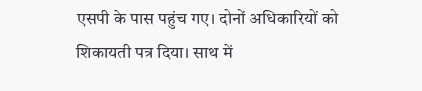एसपी के पास पहुंच गए। दोनों अधिकारियों को शिकायती पत्र दिया। साथ में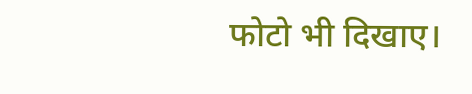फोटो भी दिखाए।